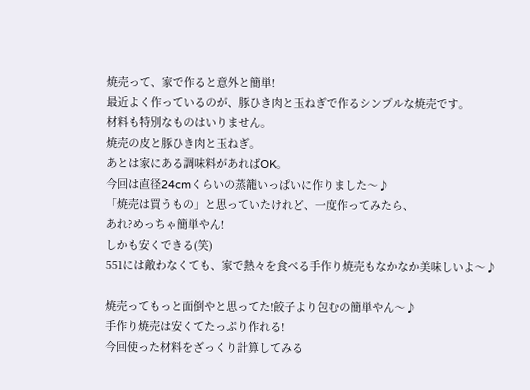焼売って、家で作ると意外と簡単!
最近よく作っているのが、豚ひき肉と玉ねぎで作るシンプルな焼売です。
材料も特別なものはいりません。
焼売の皮と豚ひき肉と玉ねぎ。
あとは家にある調味料があればOK。
今回は直径24cmくらいの蒸籠いっぱいに作りました〜♪
「焼売は買うもの」と思っていたけれど、一度作ってみたら、
あれ?めっちゃ簡単やん!
しかも安くできる(笑)
551には敵わなくても、家で熱々を食べる手作り焼売もなかなか美味しいよ〜♪

焼売ってもっと面倒やと思ってた!餃子より包むの簡単やん〜♪
手作り焼売は安くてたっぷり作れる!
今回使った材料をざっくり計算してみる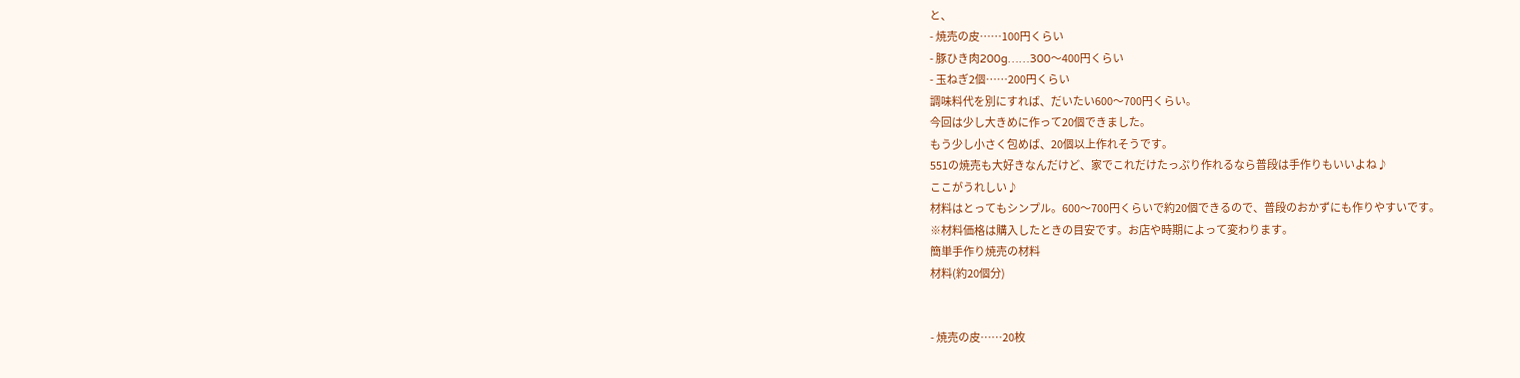と、
- 焼売の皮……100円くらい
- 豚ひき肉200g……300〜400円くらい
- 玉ねぎ2個……200円くらい
調味料代を別にすれば、だいたい600〜700円くらい。
今回は少し大きめに作って20個できました。
もう少し小さく包めば、20個以上作れそうです。
551の焼売も大好きなんだけど、家でこれだけたっぷり作れるなら普段は手作りもいいよね♪
ここがうれしい♪
材料はとってもシンプル。600〜700円くらいで約20個できるので、普段のおかずにも作りやすいです。
※材料価格は購入したときの目安です。お店や時期によって変わります。
簡単手作り焼売の材料
材料(約20個分)


- 焼売の皮……20枚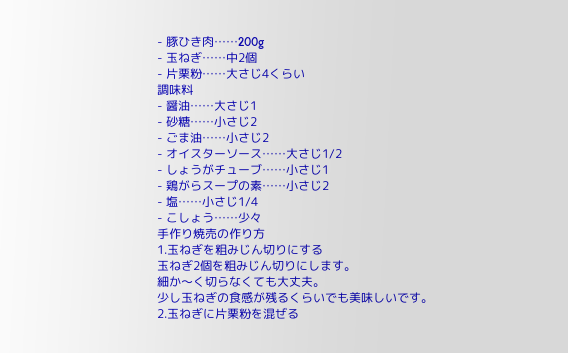- 豚ひき肉……200g
- 玉ねぎ……中2個
- 片栗粉……大さじ4くらい
調味料
- 醤油……大さじ1
- 砂糖……小さじ2
- ごま油……小さじ2
- オイスターソース……大さじ1/2
- しょうがチューブ……小さじ1
- 鶏がらスープの素……小さじ2
- 塩……小さじ1/4
- こしょう……少々
手作り焼売の作り方
1.玉ねぎを粗みじん切りにする
玉ねぎ2個を粗みじん切りにします。
細か〜く切らなくても大丈夫。
少し玉ねぎの食感が残るくらいでも美味しいです。
2.玉ねぎに片栗粉を混ぜる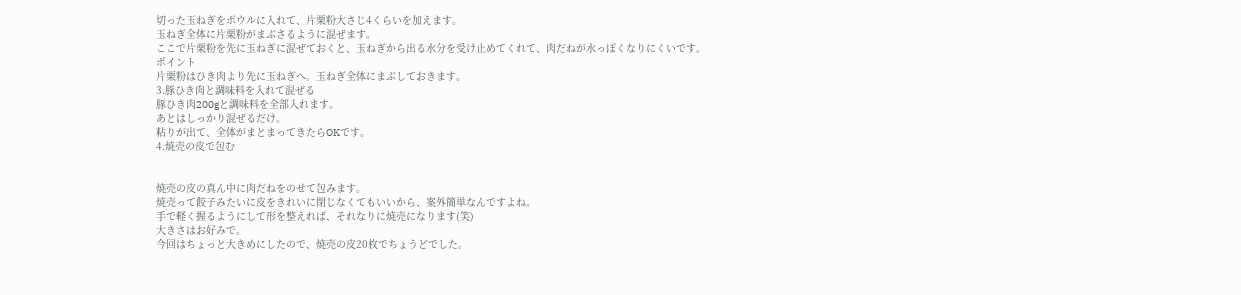切った玉ねぎをボウルに入れて、片栗粉大さじ4くらいを加えます。
玉ねぎ全体に片栗粉がまぶさるように混ぜます。
ここで片栗粉を先に玉ねぎに混ぜておくと、玉ねぎから出る水分を受け止めてくれて、肉だねが水っぽくなりにくいです。
ポイント
片栗粉はひき肉より先に玉ねぎへ。玉ねぎ全体にまぶしておきます。
3.豚ひき肉と調味料を入れて混ぜる
豚ひき肉200gと調味料を全部入れます。
あとはしっかり混ぜるだけ。
粘りが出て、全体がまとまってきたらOKです。
4.焼売の皮で包む


焼売の皮の真ん中に肉だねをのせて包みます。
焼売って餃子みたいに皮をきれいに閉じなくてもいいから、案外簡単なんですよね。
手で軽く握るようにして形を整えれば、それなりに焼売になります(笑)
大きさはお好みで。
今回はちょっと大きめにしたので、焼売の皮20枚でちょうどでした。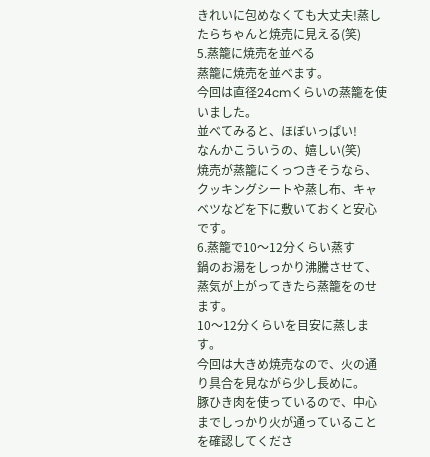きれいに包めなくても大丈夫!蒸したらちゃんと焼売に見える(笑)
5.蒸籠に焼売を並べる
蒸籠に焼売を並べます。
今回は直径24cmくらいの蒸籠を使いました。
並べてみると、ほぼいっぱい!
なんかこういうの、嬉しい(笑)
焼売が蒸籠にくっつきそうなら、クッキングシートや蒸し布、キャベツなどを下に敷いておくと安心です。
6.蒸籠で10〜12分くらい蒸す
鍋のお湯をしっかり沸騰させて、蒸気が上がってきたら蒸籠をのせます。
10〜12分くらいを目安に蒸します。
今回は大きめ焼売なので、火の通り具合を見ながら少し長めに。
豚ひき肉を使っているので、中心までしっかり火が通っていることを確認してくださ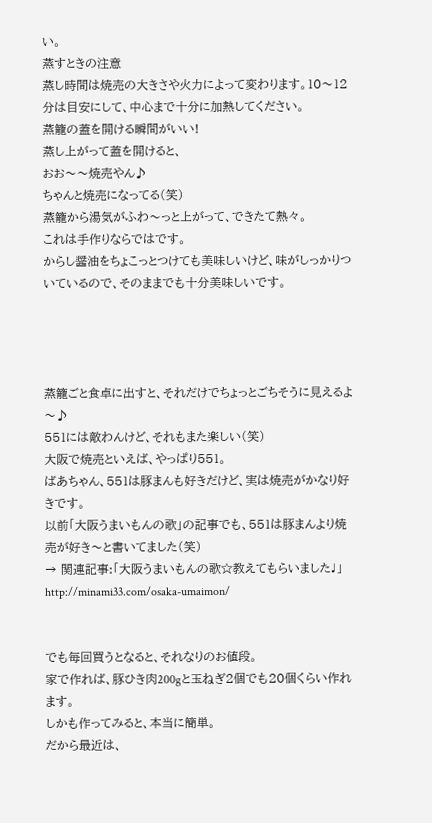い。
蒸すときの注意
蒸し時間は焼売の大きさや火力によって変わります。10〜12分は目安にして、中心まで十分に加熱してください。
蒸籠の蓋を開ける瞬間がいい!
蒸し上がって蓋を開けると、
おお〜〜焼売やん♪
ちゃんと焼売になってる(笑)
蒸籠から湯気がふわ〜っと上がって、できたて熱々。
これは手作りならではです。
からし醤油をちょこっとつけても美味しいけど、味がしっかりついているので、そのままでも十分美味しいです。




蒸籠ごと食卓に出すと、それだけでちょっとごちそうに見えるよ〜♪
551には敵わんけど、それもまた楽しい(笑)
大阪で焼売といえば、やっぱり551。
ばあちゃん、551は豚まんも好きだけど、実は焼売がかなり好きです。
以前「大阪うまいもんの歌」の記事でも、551は豚まんより焼売が好き〜と書いてました(笑)
→ 関連記事:「大阪うまいもんの歌☆教えてもらいました♩」
http://minami33.com/osaka-umaimon/


でも毎回買うとなると、それなりのお値段。
家で作れば、豚ひき肉200gと玉ねぎ2個でも20個くらい作れます。
しかも作ってみると、本当に簡単。
だから最近は、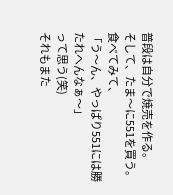普段は自分で焼売を作る。
そして、たま〜に551を買う。
食べてみて、
「う〜ん、やっぱり551には勝たれへんなぁ〜」
って思う(笑)
それもまた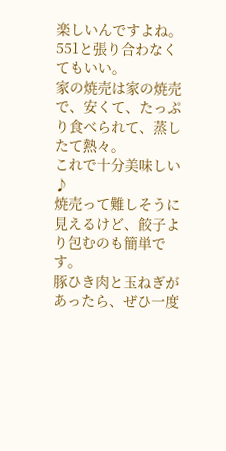楽しいんですよね。
551と張り合わなくてもいい。
家の焼売は家の焼売で、安くて、たっぷり食べられて、蒸したて熱々。
これで十分美味しい♪
焼売って難しそうに見えるけど、餃子より包むのも簡単です。
豚ひき肉と玉ねぎがあったら、ぜひ一度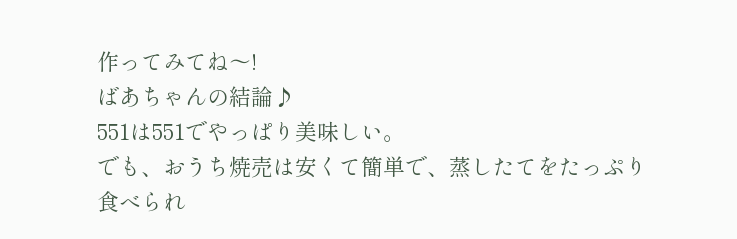作ってみてね〜!
ばあちゃんの結論♪
551は551でやっぱり美味しい。
でも、おうち焼売は安くて簡単で、蒸したてをたっぷり食べられ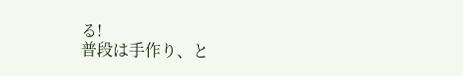る!
普段は手作り、と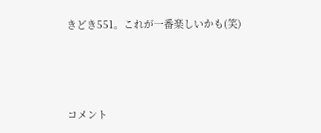きどき551。これが一番楽しいかも(笑)




コメント